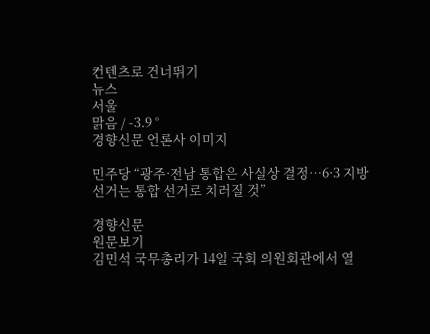컨텐츠로 건너뛰기
뉴스
서울
맑음 / -3.9 °
경향신문 언론사 이미지

민주당 “광주·전남 통합은 사실상 결정…6·3 지방선거는 통합 선거로 치러질 것”

경향신문
원문보기
김민석 국무총리가 14일 국회 의원회관에서 열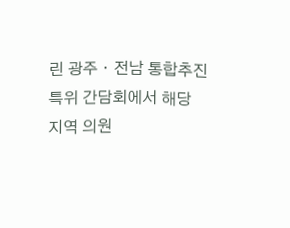린 광주ㆍ전남 통합추진 특위 간담회에서 해당 지역 의원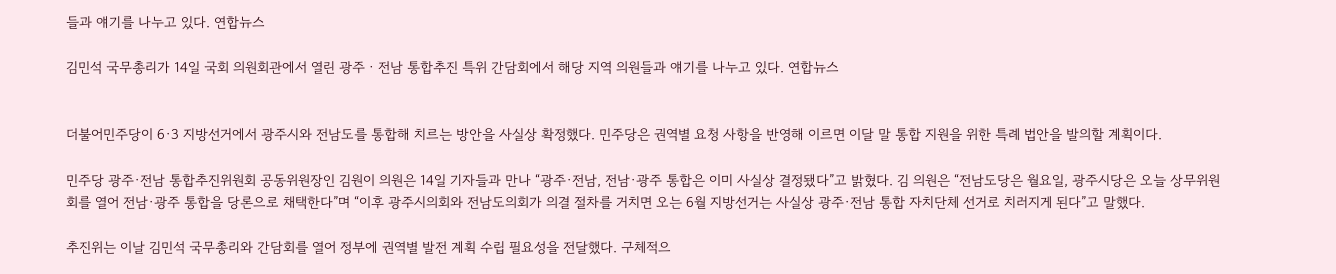들과 얘기를 나누고 있다. 연합뉴스

김민석 국무총리가 14일 국회 의원회관에서 열린 광주ㆍ전남 통합추진 특위 간담회에서 해당 지역 의원들과 얘기를 나누고 있다. 연합뉴스


더불어민주당이 6·3 지방선거에서 광주시와 전남도를 통합해 치르는 방안을 사실상 확정했다. 민주당은 권역별 요청 사항을 반영해 이르면 이달 말 통합 지원을 위한 특례 법안을 발의할 계획이다.

민주당 광주·전남 통합추진위원회 공동위원장인 김원이 의원은 14일 기자들과 만나 “광주·전남, 전남·광주 통합은 이미 사실상 결정됐다”고 밝혔다. 김 의원은 “전남도당은 월요일, 광주시당은 오늘 상무위원회를 열어 전남·광주 통합을 당론으로 채택한다”며 “이후 광주시의회와 전남도의회가 의결 절차를 거치면 오는 6월 지방선거는 사실상 광주·전남 통합 자치단체 선거로 치러지게 된다”고 말했다.

추진위는 이날 김민석 국무총리와 간담회를 열어 정부에 권역별 발전 계획 수립 필요성을 전달했다. 구체적으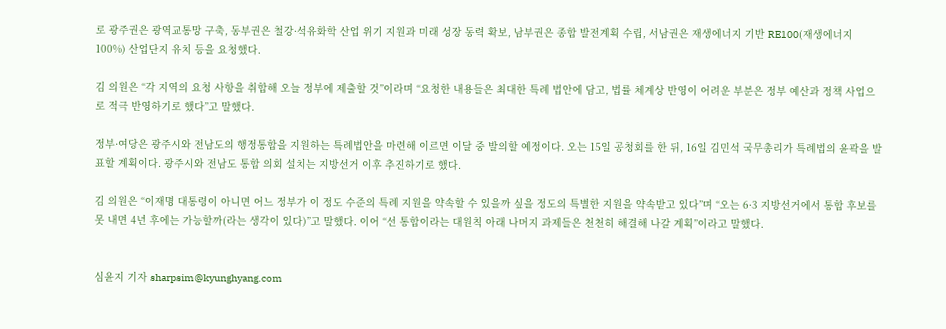로 광주권은 광역교통망 구축, 동부권은 철강·석유화학 산업 위기 지원과 미래 성장 동력 확보, 남부권은 종합 발전계획 수립, 서남권은 재생에너지 기반 RE100(재생에너지 100%) 산업단지 유치 등을 요청했다.

김 의원은 “각 지역의 요청 사항을 취합해 오늘 정부에 제출할 것”이라며 “요청한 내용들은 최대한 특례 법안에 담고, 법률 체계상 반영이 어려운 부분은 정부 예산과 정책 사업으로 적극 반영하기로 했다”고 말했다.

정부·여당은 광주시와 전남도의 행정통합을 지원하는 특례법안을 마련해 이르면 이달 중 발의할 예정이다. 오는 15일 공청회를 한 뒤, 16일 김민석 국무총리가 특례법의 윤곽을 발표할 계획이다. 광주시와 전남도 통합 의회 설치는 지방선거 이후 추진하기로 했다.

김 의원은 “이재명 대통령이 아니면 어느 정부가 이 정도 수준의 특례 지원을 약속할 수 있을까 싶을 정도의 특별한 지원을 약속받고 있다”며 “오는 6·3 지방선거에서 통합 후보를 못 내면 4년 후에는 가능할까(라는 생각이 있다)”고 말했다. 이어 “선 통합이라는 대원칙 아래 나머지 과제들은 천천히 해결해 나갈 계획”이라고 말했다.


심윤지 기자 sharpsim@kyunghyang.com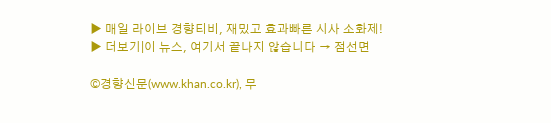▶ 매일 라이브 경향티비, 재밌고 효과빠른 시사 소화제!
▶ 더보기|이 뉴스, 여기서 끝나지 않습니다 → 점선면

©경향신문(www.khan.co.kr), 무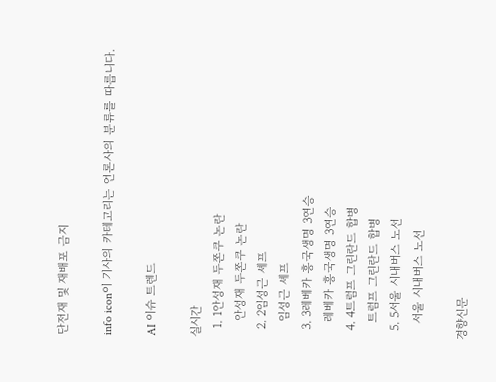단전재 및 재배포 금지

info icon이 기사의 카테고리는 언론사의 분류를 따릅니다.

AI 이슈 트렌드

실시간
  1. 1안성재 두쫀쿠 논란
    안성재 두쫀쿠 논란
  2. 2임성근 셰프
    임성근 셰프
  3. 3레베카 흥국생명 3연승
    레베카 흥국생명 3연승
  4. 4트럼프 그린란드 합병
    트럼프 그린란드 합병
  5. 5서울 시내버스 노선
    서울 시내버스 노선

경향신문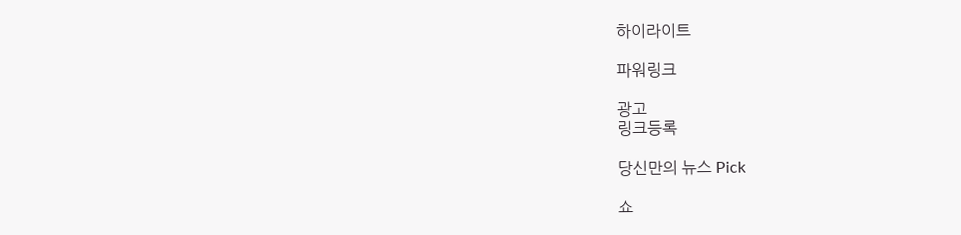하이라이트

파워링크

광고
링크등록

당신만의 뉴스 Pick

쇼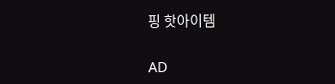핑 핫아이템

AD